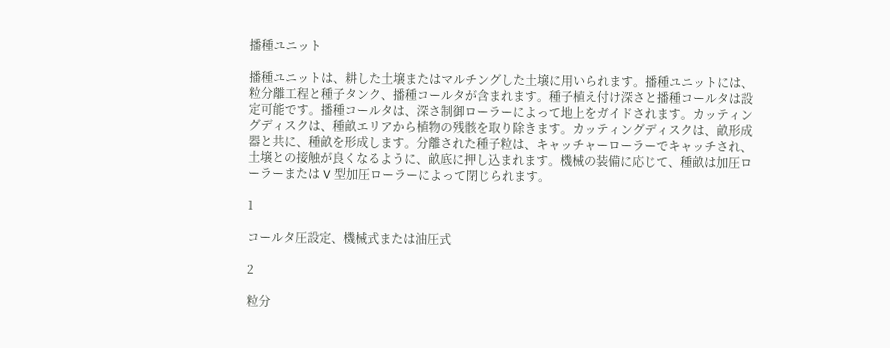播種ユニット

播種ユニットは、耕した土壌またはマルチングした土壌に用いられます。播種ユニットには、粒分離工程と種子タンク、播種コールタが含まれます。種子植え付け深さと播種コールタは設定可能です。播種コールタは、深さ制御ローラーによって地上をガイドされます。カッティングディスクは、種畝エリアから植物の残骸を取り除きます。カッティングディスクは、畝形成器と共に、種畝を形成します。分離された種子粒は、キャッチャーローラーでキャッチされ、土壌との接触が良くなるように、畝底に押し込まれます。機械の装備に応じて、種畝は加圧ローラーまたは V 型加圧ローラーによって閉じられます。

1

コールタ圧設定、機械式または油圧式

2

粒分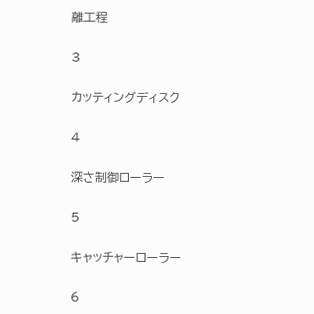離工程

3

カッティングディスク

4

深さ制御ローラー

5

キャッチャーローラー

6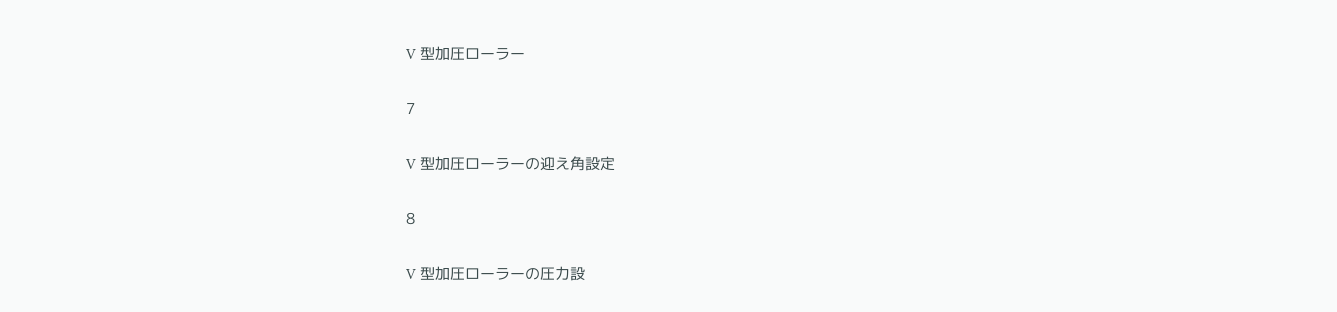V 型加圧ローラー

7

V 型加圧ローラーの迎え角設定

8

V 型加圧ローラーの圧力設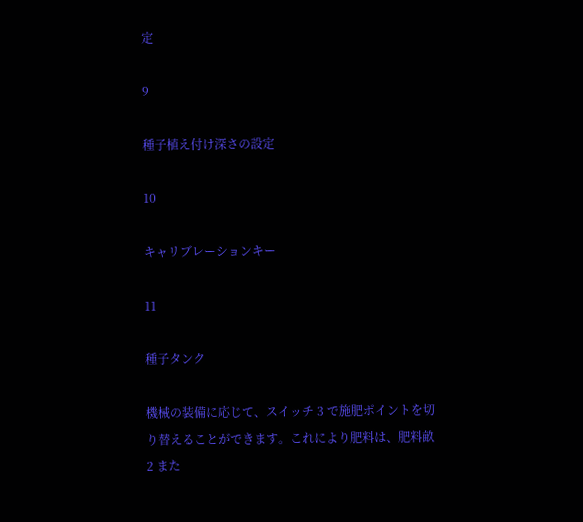定

9

種子植え付け深さの設定

10

キャリブレーションキー

11

種子タンク

機械の装備に応じて、スイッチ 3 で施肥ポイントを切り替えることができます。これにより肥料は、肥料畝 2 また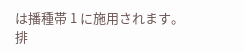は播種帯 1 に施用されます。排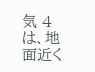気 4 は、地面近く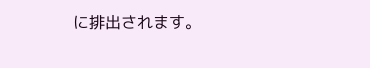に排出されます。